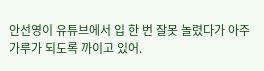안선영이 유튜브에서 입 한 번 잘못 놀렸다가 아주 가루가 되도록 까이고 있어.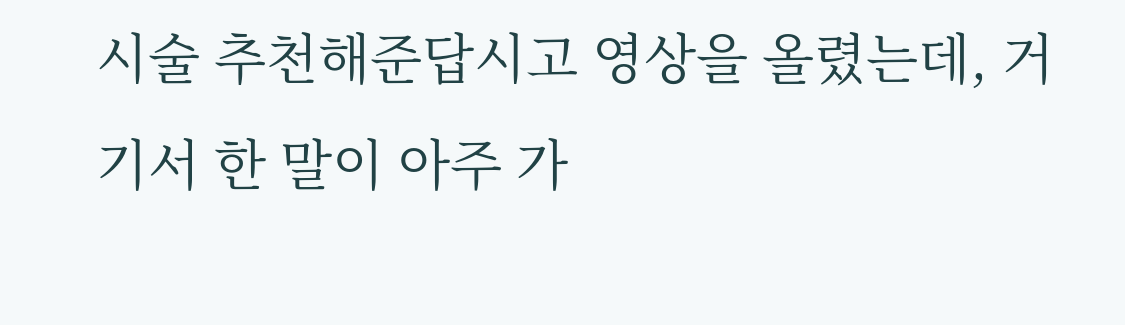시술 추천해준답시고 영상을 올렸는데, 거기서 한 말이 아주 가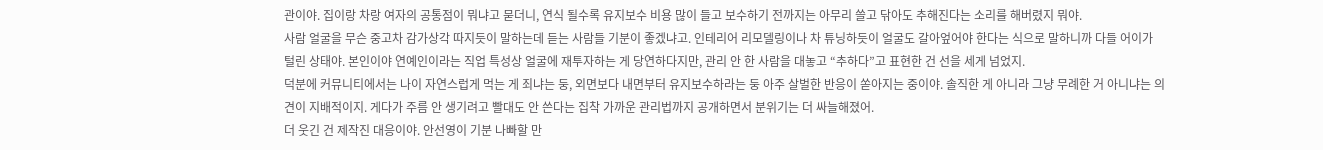관이야. 집이랑 차랑 여자의 공통점이 뭐냐고 묻더니, 연식 될수록 유지보수 비용 많이 들고 보수하기 전까지는 아무리 쓸고 닦아도 추해진다는 소리를 해버렸지 뭐야.
사람 얼굴을 무슨 중고차 감가상각 따지듯이 말하는데 듣는 사람들 기분이 좋겠냐고. 인테리어 리모델링이나 차 튜닝하듯이 얼굴도 갈아엎어야 한다는 식으로 말하니까 다들 어이가 털린 상태야. 본인이야 연예인이라는 직업 특성상 얼굴에 재투자하는 게 당연하다지만, 관리 안 한 사람을 대놓고 “추하다”고 표현한 건 선을 세게 넘었지.
덕분에 커뮤니티에서는 나이 자연스럽게 먹는 게 죄냐는 둥, 외면보다 내면부터 유지보수하라는 둥 아주 살벌한 반응이 쏟아지는 중이야. 솔직한 게 아니라 그냥 무례한 거 아니냐는 의견이 지배적이지. 게다가 주름 안 생기려고 빨대도 안 쓴다는 집착 가까운 관리법까지 공개하면서 분위기는 더 싸늘해졌어.
더 웃긴 건 제작진 대응이야. 안선영이 기분 나빠할 만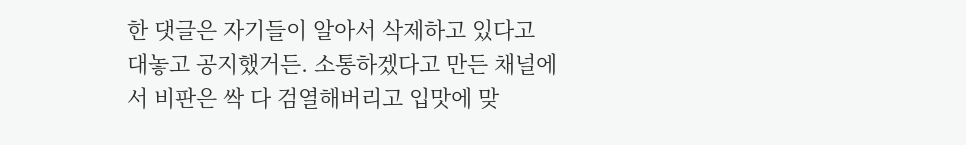한 댓글은 자기들이 알아서 삭제하고 있다고 대놓고 공지했거든. 소통하겠다고 만든 채널에서 비판은 싹 다 검열해버리고 입맛에 맞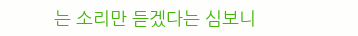는 소리만 듣겠다는 심보니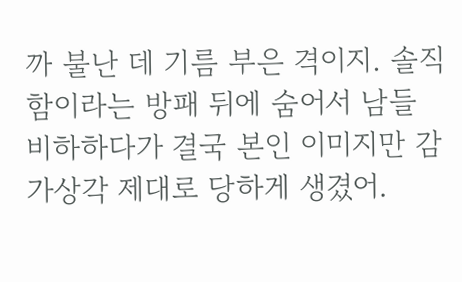까 불난 데 기름 부은 격이지. 솔직함이라는 방패 뒤에 숨어서 남들 비하하다가 결국 본인 이미지만 감가상각 제대로 당하게 생겼어.